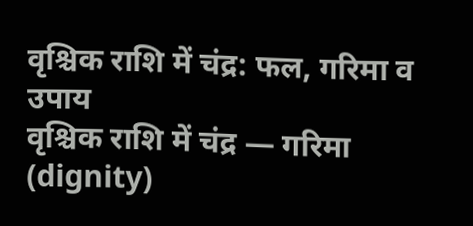वृश्चिक राशि में चंद्र: फल, गरिमा व उपाय
वृश्चिक राशि में चंद्र — गरिमा (dignity)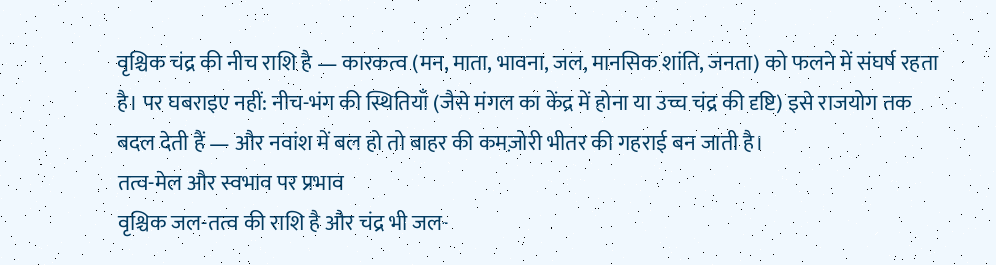वृश्चिक चंद्र की नीच राशि है — कारकत्व (मन, माता, भावना, जल, मानसिक शांति, जनता) को फलने में संघर्ष रहता है। पर घबराइए नहीं: नीच-भंग की स्थितियाँ (जैसे मंगल का केंद्र में होना या उच्च चंद्र की दृष्टि) इसे राजयोग तक बदल देती हैं — और नवांश में बल हो तो बाहर की कमज़ोरी भीतर की गहराई बन जाती है।
तत्व-मेल और स्वभाव पर प्रभाव
वृश्चिक जल-तत्व की राशि है और चंद्र भी जल-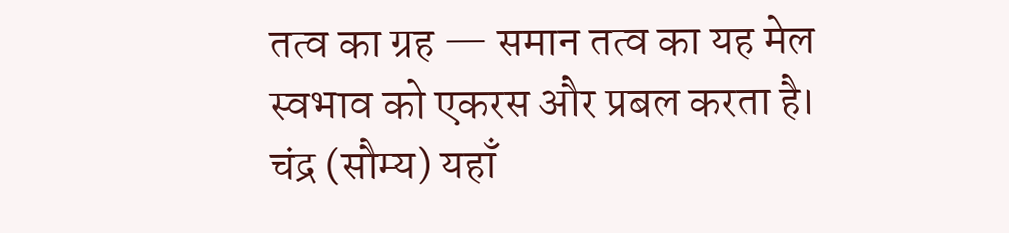तत्व का ग्रह — समान तत्व का यह मेल स्वभाव को एकरस और प्रबल करता है।
चंद्र (सौम्य) यहाँ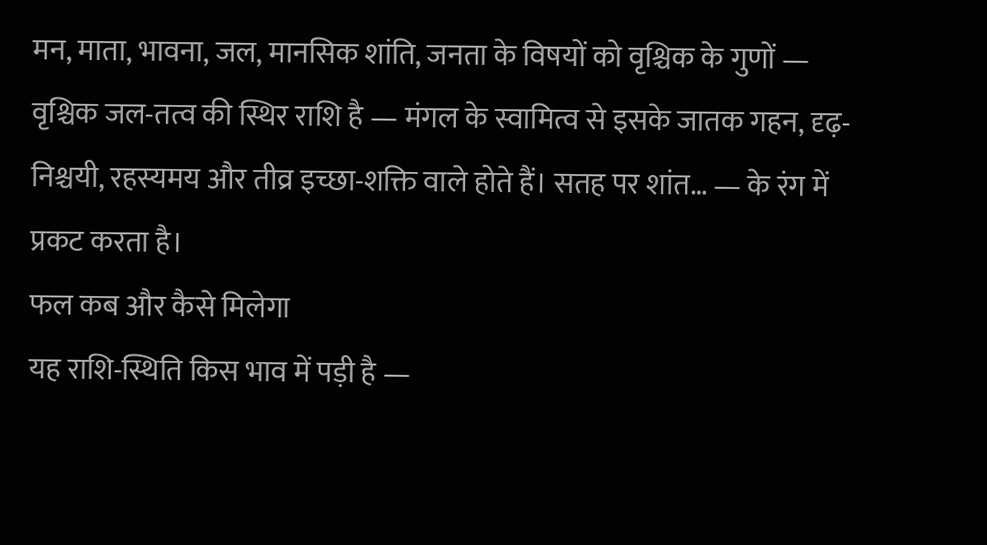मन, माता, भावना, जल, मानसिक शांति, जनता के विषयों को वृश्चिक के गुणों — वृश्चिक जल-तत्व की स्थिर राशि है — मंगल के स्वामित्व से इसके जातक गहन, दृढ़-निश्चयी, रहस्यमय और तीव्र इच्छा-शक्ति वाले होते हैं। सतह पर शांत… — के रंग में प्रकट करता है।
फल कब और कैसे मिलेगा
यह राशि-स्थिति किस भाव में पड़ी है —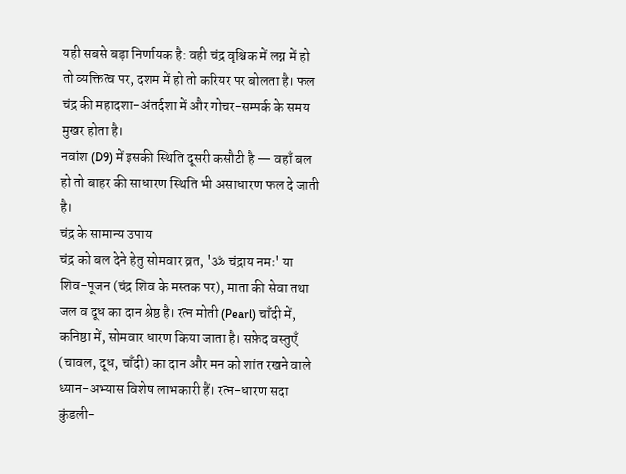यही सबसे बड़ा निर्णायक है: वही चंद्र वृश्चिक में लग्न में हो तो व्यक्तित्व पर, दशम में हो तो करियर पर बोलता है। फल चंद्र की महादशा-अंतर्दशा में और गोचर-सम्पर्क के समय मुखर होता है।
नवांश (D9) में इसकी स्थिति दूसरी कसौटी है — वहाँ बल हो तो बाहर की साधारण स्थिति भी असाधारण फल दे जाती है।
चंद्र के सामान्य उपाय
चंद्र को बल देने हेतु सोमवार व्रत, 'ॐ चंद्राय नमः' या शिव-पूजन (चंद्र शिव के मस्तक पर), माता की सेवा तथा जल व दूध का दान श्रेष्ठ है। रत्न मोती (Pearl) चाँदी में, कनिष्ठा में, सोमवार धारण किया जाता है। सफ़ेद वस्तुएँ (चावल, दूध, चाँदी) का दान और मन को शांत रखने वाले ध्यान-अभ्यास विशेष लाभकारी हैं। रत्न-धारण सदा कुंडली-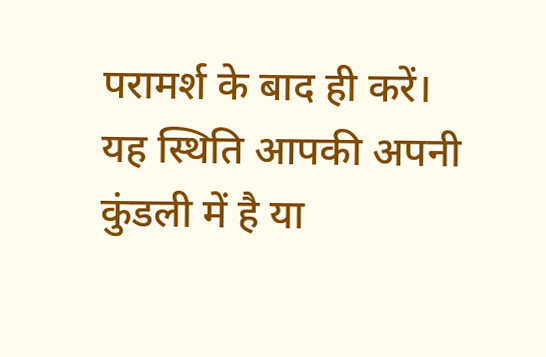परामर्श के बाद ही करें।
यह स्थिति आपकी अपनी कुंडली में है या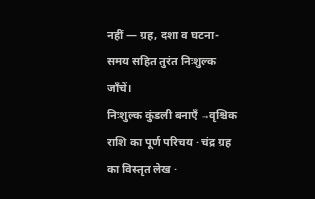नहीं — ग्रह, दशा व घटना-समय सहित तुरंत निःशुल्क जाँचें।
निःशुल्क कुंडली बनाएँ →वृश्चिक राशि का पूर्ण परिचय · चंद्र ग्रह का विस्तृत लेख ·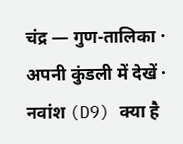चंद्र — गुण-तालिका · अपनी कुंडली में देखें · नवांश (D9) क्या है